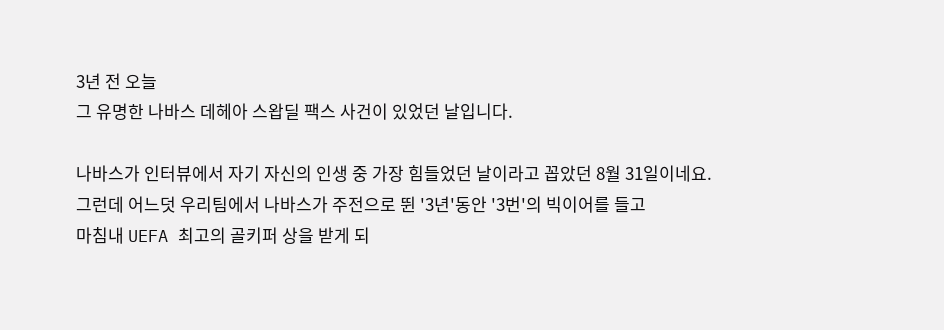3년 전 오늘
그 유명한 나바스 데헤아 스왑딜 팩스 사건이 있었던 날입니다.

나바스가 인터뷰에서 자기 자신의 인생 중 가장 힘들었던 날이라고 꼽았던 8월 31일이네요.
그런데 어느덧 우리팀에서 나바스가 주전으로 뛴 '3년'동안 '3번'의 빅이어를 들고
마침내 UEFA 최고의 골키퍼 상을 받게 되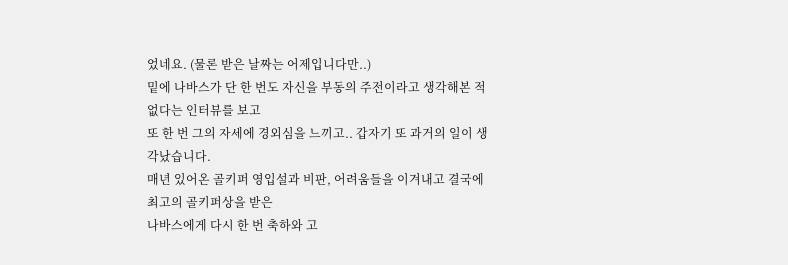었네요. (물론 받은 날짜는 어제입니다만..)
밑에 나바스가 단 한 번도 자신을 부동의 주전이라고 생각해본 적 없다는 인터뷰를 보고
또 한 번 그의 자세에 경외심을 느끼고.. 갑자기 또 과거의 일이 생각났습니다.
매년 있어온 골키퍼 영입설과 비판, 어려움들을 이겨내고 결국에 최고의 골키퍼상을 받은
나바스에게 다시 한 번 축하와 고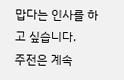맙다는 인사를 하고 싶습니다.
주전은 계속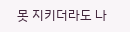못 지키더라도 나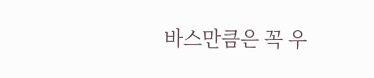바스만큼은 꼭 우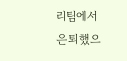리팀에서 은퇴했으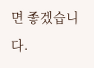면 좋겠습니다.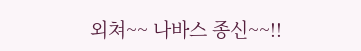외쳐~~ 나바스 종신~~!!